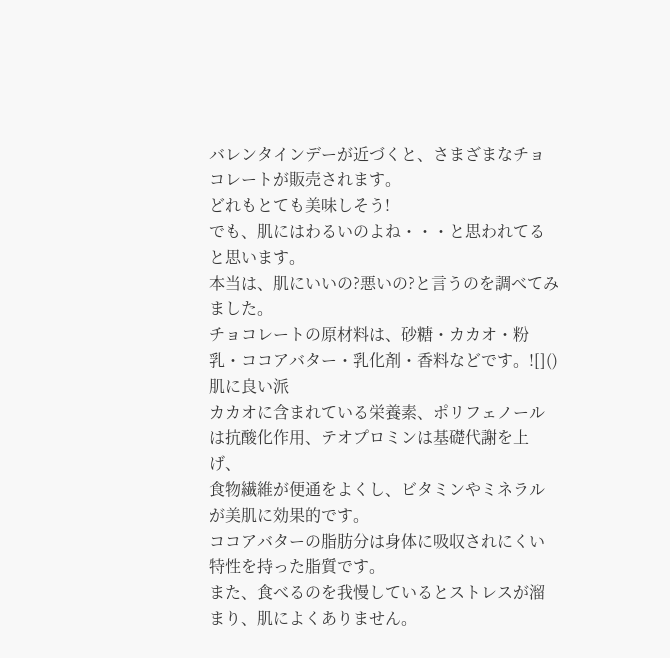バレンタインデーが近づくと、さまざまなチョコレートが販売されます。
どれもとても美味しそう!
でも、肌にはわるいのよね・・・と思われてると思います。
本当は、肌にいいの?悪いの?と言うのを調べてみました。
チョコレートの原材料は、砂糖・カカオ・粉乳・ココアバター・乳化剤・香料などです。![]()
肌に良い派
カカオに含まれている栄養素、ポリフェノールは抗酸化作用、テオプロミンは基礎代謝を上げ、
食物繊維が便通をよくし、ビタミンやミネラルが美肌に効果的です。
ココアバターの脂肪分は身体に吸収されにくい特性を持った脂質です。
また、食べるのを我慢しているとストレスが溜まり、肌によくありません。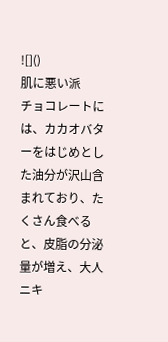![]()
肌に悪い派
チョコレートには、カカオバターをはじめとした油分が沢山含まれており、たくさん食べると、皮脂の分泌量が増え、大人ニキ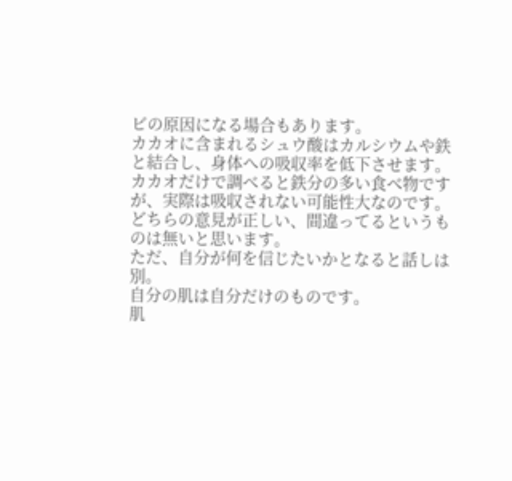ビの原因になる場合もあります。
カカオに含まれるシュウ酸はカルシウムや鉄と結合し、身体への吸収率を低下させます。
カカオだけで調べると鉄分の多い食べ物ですが、実際は吸収されない可能性大なのです。
どちらの意見が正しい、間違ってるというものは無いと思います。
ただ、自分が何を信じたいかとなると話しは別。
自分の肌は自分だけのものです。
肌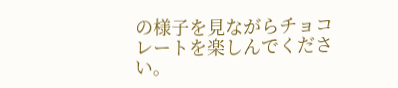の様子を見ながらチョコレートを楽しんでください。